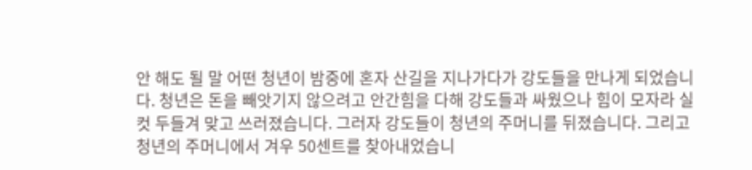안 해도 될 말 어떤 청년이 밤중에 혼자 산길을 지나가다가 강도들을 만나게 되었습니다. 청년은 돈을 빼앗기지 않으려고 안간힘을 다해 강도들과 싸웠으나 힘이 모자라 실컷 두들겨 맞고 쓰러졌습니다. 그러자 강도들이 청년의 주머니를 뒤졌습니다. 그리고 청년의 주머니에서 겨우 50센트를 찾아내었습니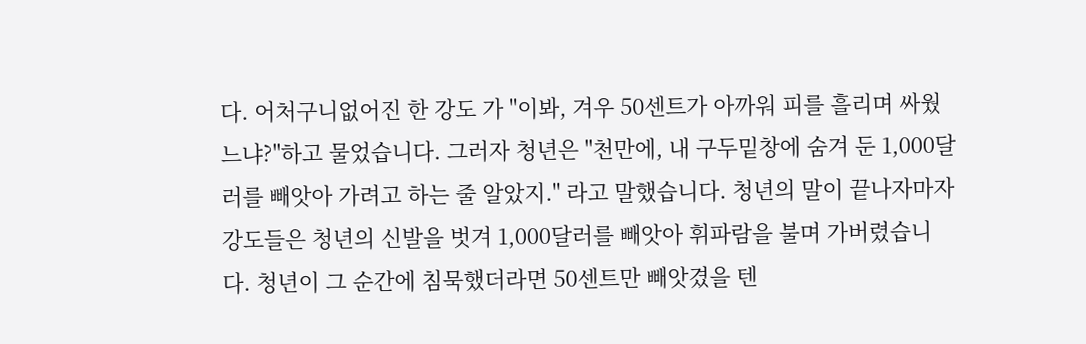다. 어처구니없어진 한 강도 가 "이봐, 겨우 50센트가 아까워 피를 흘리며 싸웠느냐?"하고 물었습니다. 그러자 청년은 "천만에, 내 구두밑창에 숨겨 둔 1,000달러를 빼앗아 가려고 하는 줄 알았지." 라고 말했습니다. 청년의 말이 끝나자마자 강도들은 청년의 신발을 벗겨 1,000달러를 빼앗아 휘파람을 불며 가버렸습니다. 청년이 그 순간에 침묵했더라면 50센트만 빼앗겼을 텐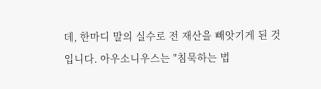데, 한마디 말의 실수로 전 재산을 빼앗기게 된 것입니다. 아우소니우스는 "침묵하는 법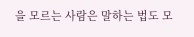을 모르는 사람은 말하는 법도 모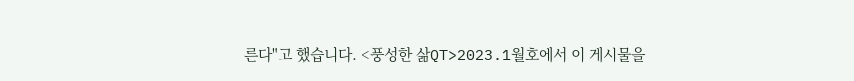른다"고 했습니다. <풍성한 삶QT>2023.1월호에서 이 게시물을